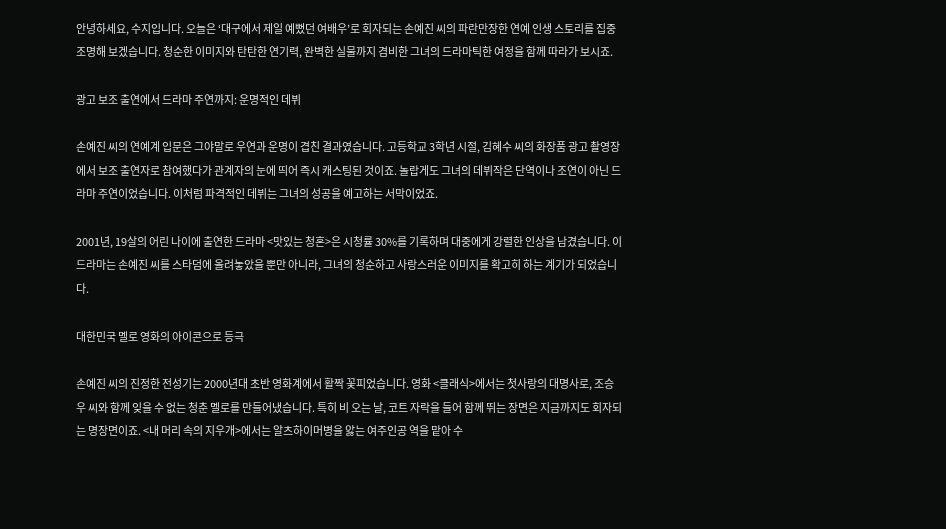안녕하세요, 수지입니다. 오늘은 ‘대구에서 제일 예뻤던 여배우’로 회자되는 손예진 씨의 파란만장한 연예 인생 스토리를 집중 조명해 보겠습니다. 청순한 이미지와 탄탄한 연기력, 완벽한 실물까지 겸비한 그녀의 드라마틱한 여정을 함께 따라가 보시죠.

광고 보조 출연에서 드라마 주연까지: 운명적인 데뷔

손예진 씨의 연예계 입문은 그야말로 우연과 운명이 겹친 결과였습니다. 고등학교 3학년 시절, 김혜수 씨의 화장품 광고 촬영장에서 보조 출연자로 참여했다가 관계자의 눈에 띄어 즉시 캐스팅된 것이죠. 놀랍게도 그녀의 데뷔작은 단역이나 조연이 아닌 드라마 주연이었습니다. 이처럼 파격적인 데뷔는 그녀의 성공을 예고하는 서막이었죠.

2001년, 19살의 어린 나이에 출연한 드라마 <맛있는 청혼>은 시청률 30%를 기록하며 대중에게 강렬한 인상을 남겼습니다. 이 드라마는 손예진 씨를 스타덤에 올려놓았을 뿐만 아니라, 그녀의 청순하고 사랑스러운 이미지를 확고히 하는 계기가 되었습니다.

대한민국 멜로 영화의 아이콘으로 등극

손예진 씨의 진정한 전성기는 2000년대 초반 영화계에서 활짝 꽃피었습니다. 영화 <클래식>에서는 첫사랑의 대명사로, 조승우 씨와 함께 잊을 수 없는 청춘 멜로를 만들어냈습니다. 특히 비 오는 날, 코트 자락을 들어 함께 뛰는 장면은 지금까지도 회자되는 명장면이죠. <내 머리 속의 지우개>에서는 알츠하이머병을 앓는 여주인공 역을 맡아 수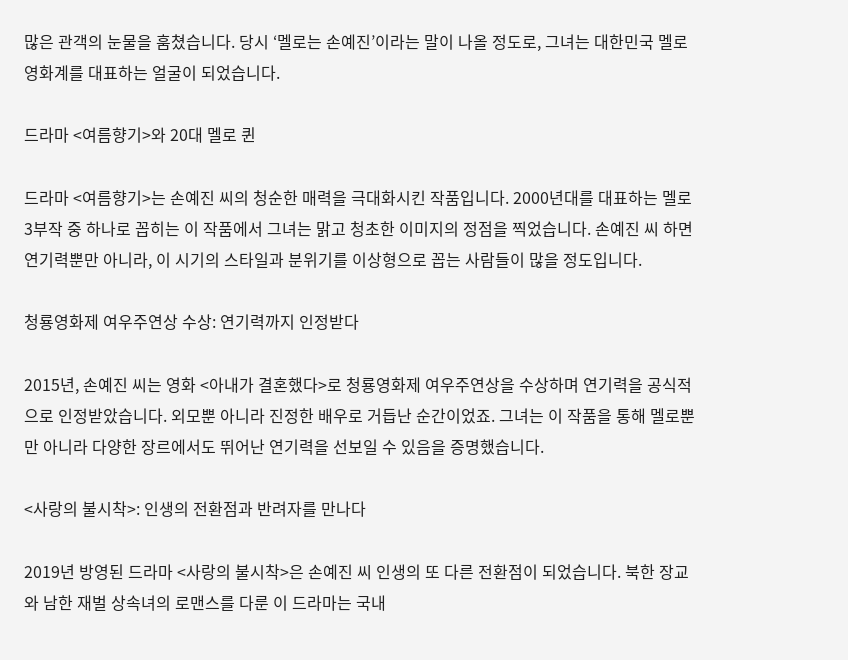많은 관객의 눈물을 훔쳤습니다. 당시 ‘멜로는 손예진’이라는 말이 나올 정도로, 그녀는 대한민국 멜로 영화계를 대표하는 얼굴이 되었습니다.

드라마 <여름향기>와 20대 멜로 퀸

드라마 <여름향기>는 손예진 씨의 청순한 매력을 극대화시킨 작품입니다. 2000년대를 대표하는 멜로 3부작 중 하나로 꼽히는 이 작품에서 그녀는 맑고 청초한 이미지의 정점을 찍었습니다. 손예진 씨 하면 연기력뿐만 아니라, 이 시기의 스타일과 분위기를 이상형으로 꼽는 사람들이 많을 정도입니다.

청룡영화제 여우주연상 수상: 연기력까지 인정받다

2015년, 손예진 씨는 영화 <아내가 결혼했다>로 청룡영화제 여우주연상을 수상하며 연기력을 공식적으로 인정받았습니다. 외모뿐 아니라 진정한 배우로 거듭난 순간이었죠. 그녀는 이 작품을 통해 멜로뿐만 아니라 다양한 장르에서도 뛰어난 연기력을 선보일 수 있음을 증명했습니다.

<사랑의 불시착>: 인생의 전환점과 반려자를 만나다

2019년 방영된 드라마 <사랑의 불시착>은 손예진 씨 인생의 또 다른 전환점이 되었습니다. 북한 장교와 남한 재벌 상속녀의 로맨스를 다룬 이 드라마는 국내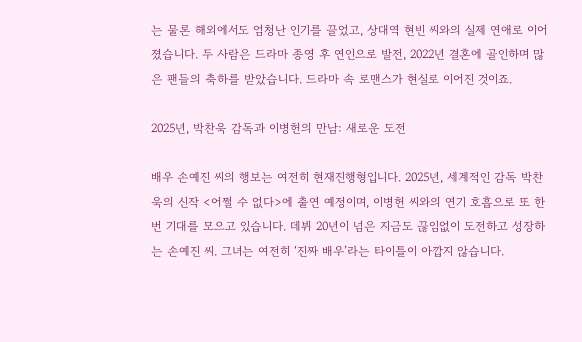는 물론 해외에서도 엄청난 인기를 끌었고, 상대역 현빈 씨와의 실제 연애로 이어졌습니다. 두 사람은 드라마 종영 후 연인으로 발전, 2022년 결혼에 골인하며 많은 팬들의 축하를 받았습니다. 드라마 속 로맨스가 현실로 이어진 것이죠.

2025년, 박찬욱 감독과 이병헌의 만남: 새로운 도전

배우 손예진 씨의 행보는 여전히 현재진행형입니다. 2025년, 세계적인 감독 박찬욱의 신작 <어쩔 수 없다>에 출연 예정이며, 이병헌 씨와의 연기 호흡으로 또 한 번 기대를 모으고 있습니다. 데뷔 20년이 넘은 지금도 끊임없이 도전하고 성장하는 손예진 씨. 그녀는 여전히 ‘진짜 배우’라는 타이틀이 아깝지 않습니다.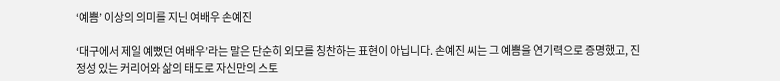‘예쁨’ 이상의 의미를 지닌 여배우 손예진

‘대구에서 제일 예뻤던 여배우’라는 말은 단순히 외모를 칭찬하는 표현이 아닙니다. 손예진 씨는 그 예쁨을 연기력으로 증명했고, 진정성 있는 커리어와 삶의 태도로 자신만의 스토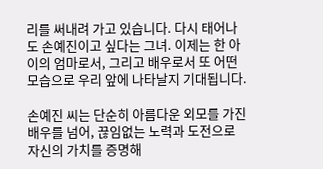리를 써내려 가고 있습니다. 다시 태어나도 손예진이고 싶다는 그녀. 이제는 한 아이의 엄마로서, 그리고 배우로서 또 어떤 모습으로 우리 앞에 나타날지 기대됩니다.

손예진 씨는 단순히 아름다운 외모를 가진 배우를 넘어, 끊임없는 노력과 도전으로 자신의 가치를 증명해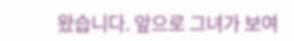왔습니다. 앞으로 그녀가 보여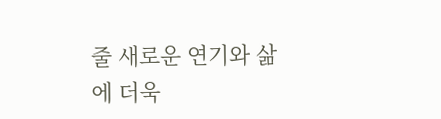줄 새로운 연기와 삶에 더욱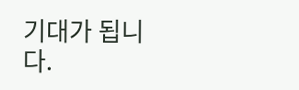기대가 됩니다.